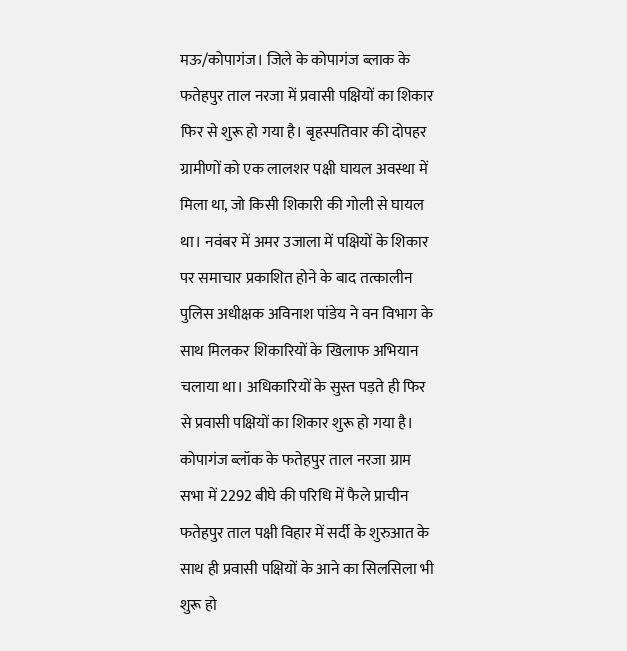मऊ/कोपागंज। जिले के कोपागंज ब्लाक के फतेहपुर ताल नरजा में प्रवासी पक्षियों का शिकार फिर से शुरू हो गया है। बृहस्पतिवार की दोपहर ग्रामीणों को एक लालशर पक्षी घायल अवस्था में मिला था, जो किसी शिकारी की गोली से घायल था। नवंबर में अमर उजाला में पक्षियों के शिकार पर समाचार प्रकाशित होने के बाद तत्कालीन पुलिस अधीक्षक अविनाश पांडेय ने वन विभाग के साथ मिलकर शिकारियों के खिलाफ अभियान चलाया था। अधिकारियों के सुस्त पड़ते ही फिर से प्रवासी पक्षियों का शिकार शुरू हो गया है। कोपागंज ब्लॉक के फतेहपुर ताल नरजा ग्राम सभा में 2292 बीघे की परिधि में फैले प्राचीन फतेहपुर ताल पक्षी विहार में सर्दी के शुरुआत के साथ ही प्रवासी पक्षियों के आने का सिलसिला भी शुरू हो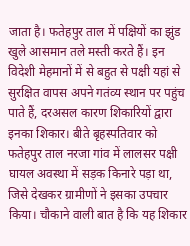जाता है। फतेहपुर ताल में पक्षियों का झुंड खुले आसमान तले मस्ती करते हैं। इन विदेशी मेहमानों में से बहुत से पक्षी यहां से सुरक्षित वापस अपने गतंव्य स्थान पर पहुंच पाते हैं, दरअसल कारण शिकारियों द्वारा इनका शिकार। बीते बृहस्पतिवार को फतेहपुर ताल नरजा गांव में लालसर पक्षी घायल अवस्था में सड़क किनारे पड़ा था, जिसे देखकर ग्रामीणों ने इसका उपचार किया। चौकाने वाली बात है कि यह शिकार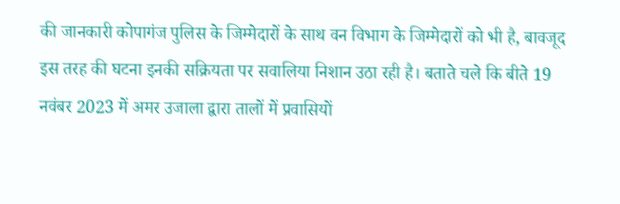की जानकारी कोपागंज पुलिस के जिम्मेदारों के साथ वन विभाग के जिम्मेदारों को भी है, बावजूद इस तरह की घटना इनकी सक्रियता पर सवालिया निशान उठा रही है। बताते चले कि बीते 19 नवंबर 2023 में अमर उजाला द्वारा तालों में प्रवासियों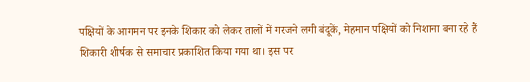पक्षियों के आगमन पर इनके शिकार को लेकर तालों में गरजने लगी बंदूकें, मेहमान पक्षियों को निशाना बना रहे हैं शिकारी शीर्षक से समाचार प्रकाशित किया गया था। इस पर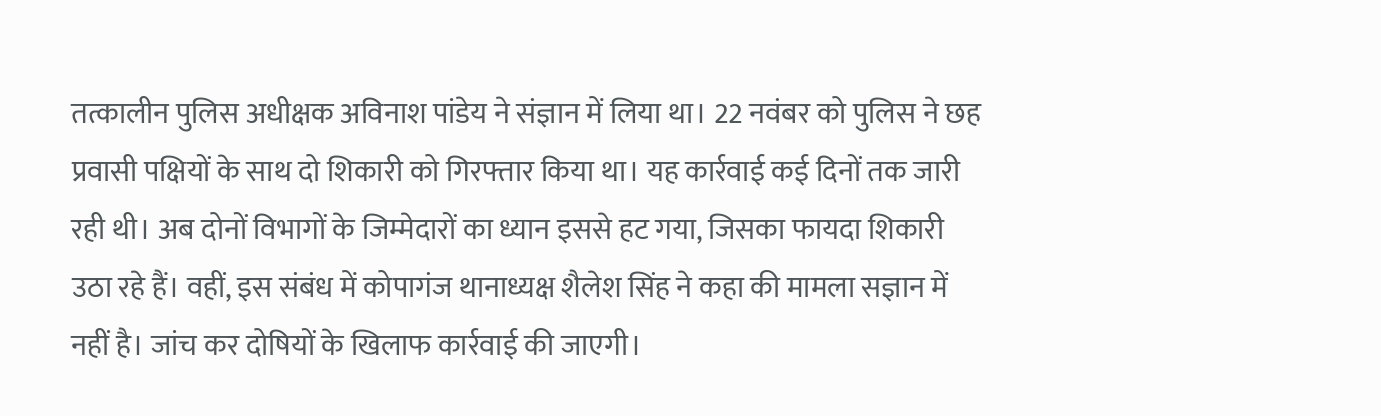तत्कालीन पुलिस अधीक्षक अविनाश पांडेय ने संज्ञान में लिया था। 22 नवंबर को पुलिस ने छह प्रवासी पक्षियों के साथ दो शिकारी को गिरफ्तार किया था। यह कार्रवाई कई दिनों तक जारी रही थी। अब दोनों विभागों के जिम्मेदारों का ध्यान इससे हट गया, जिसका फायदा शिकारी उठा रहे हैं। वहीं, इस संबंध में कोपागंज थानाध्यक्ष शैलेश सिंह ने कहा की मामला सज्ञान में नहीं है। जांच कर दोषियों के खिलाफ कार्रवाई की जाएगी।